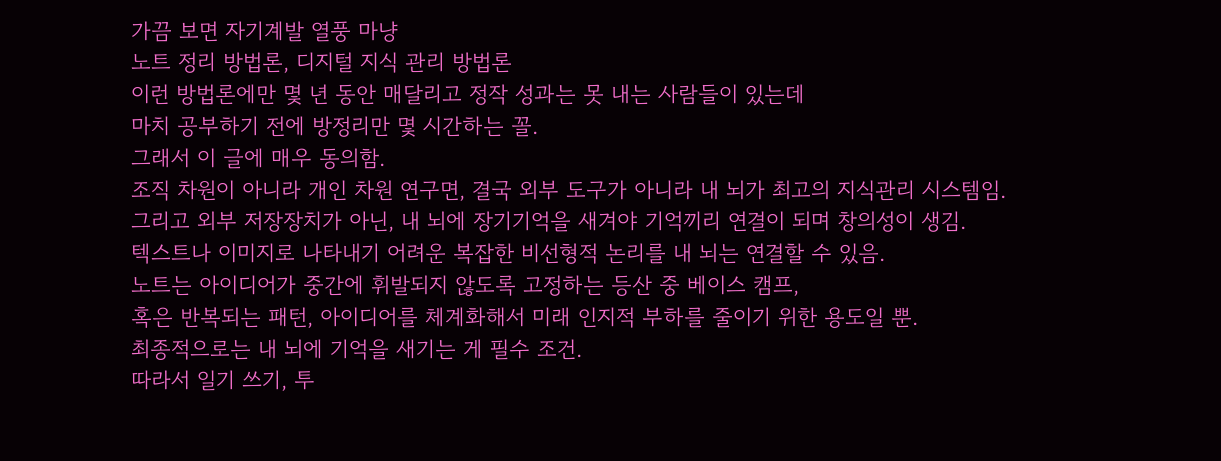가끔 보면 자기계발 열풍 마냥
노트 정리 방법론, 디지털 지식 관리 방법론
이런 방법론에만 몇 년 동안 매달리고 정작 성과는 못 내는 사람들이 있는데
마치 공부하기 전에 방정리만 몇 시간하는 꼴.
그래서 이 글에 매우 동의함.
조직 차원이 아니라 개인 차원 연구면, 결국 외부 도구가 아니라 내 뇌가 최고의 지식관리 시스템임.
그리고 외부 저장장치가 아닌, 내 뇌에 장기기억을 새겨야 기억끼리 연결이 되며 창의성이 생김.
텍스트나 이미지로 나타내기 어려운 복잡한 비선형적 논리를 내 뇌는 연결할 수 있음.
노트는 아이디어가 중간에 휘발되지 않도록 고정하는 등산 중 베이스 캠프,
혹은 반복되는 패턴, 아이디어를 체계화해서 미래 인지적 부하를 줄이기 위한 용도일 뿐.
최종적으로는 내 뇌에 기억을 새기는 게 필수 조건.
따라서 일기 쓰기, 투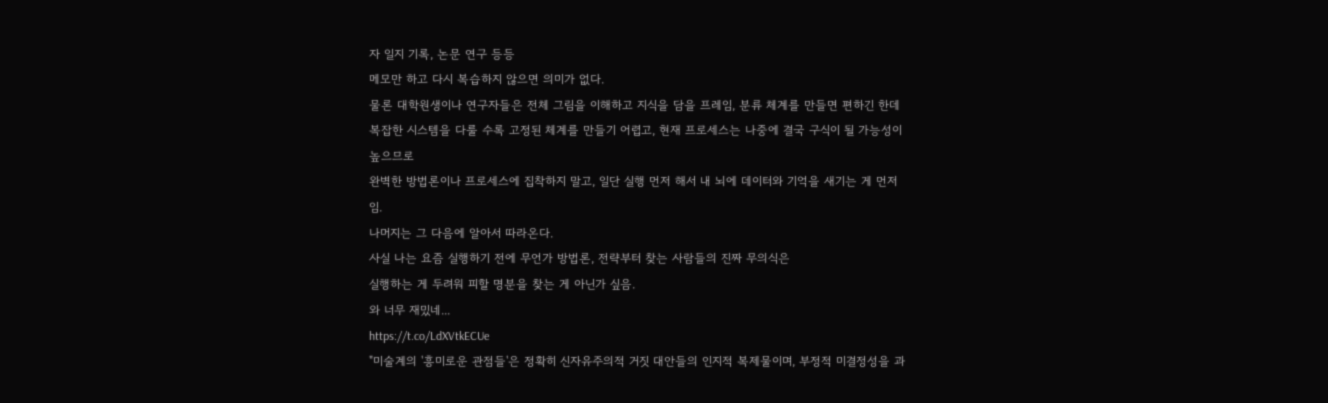자 일지 기록, 논문 연구 등등
메모만 하고 다시 복습하지 않으면 의미가 없다.
물론 대학원생이나 연구자들은 전체 그림을 이해하고 지식을 담을 프레임, 분류 체계를 만들면 편하긴 한데
복잡한 시스템을 다룰 수록 고정된 체계를 만들기 어렵고, 현재 프로세스는 나중에 결국 구식이 될 가능성이 높으므로
완벽한 방법론이나 프로세스에 집착하지 말고, 일단 실행 먼저 해서 내 뇌에 데이터와 기억을 새기는 게 먼저임.
나머지는 그 다음에 알아서 따라온다.
사실 나는 요즘 실행하기 전에 무언가 방법론, 전략부터 찾는 사람들의 진짜 무의식은
실행하는 게 두려워 피할 명분을 찾는 게 아닌가 싶음.
와 너무 재밌네...
https://t.co/LdXVtkECUe
"미술계의 '흥미로운 관점들'은 정확히 신자유주의적 거짓 대안들의 인지적 복제물이며, 부정적 미결정성을 과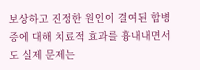보상하고 진정한 원인이 결여된 합병증에 대해 치료적 효과를 흉내내면서도 실제 문제는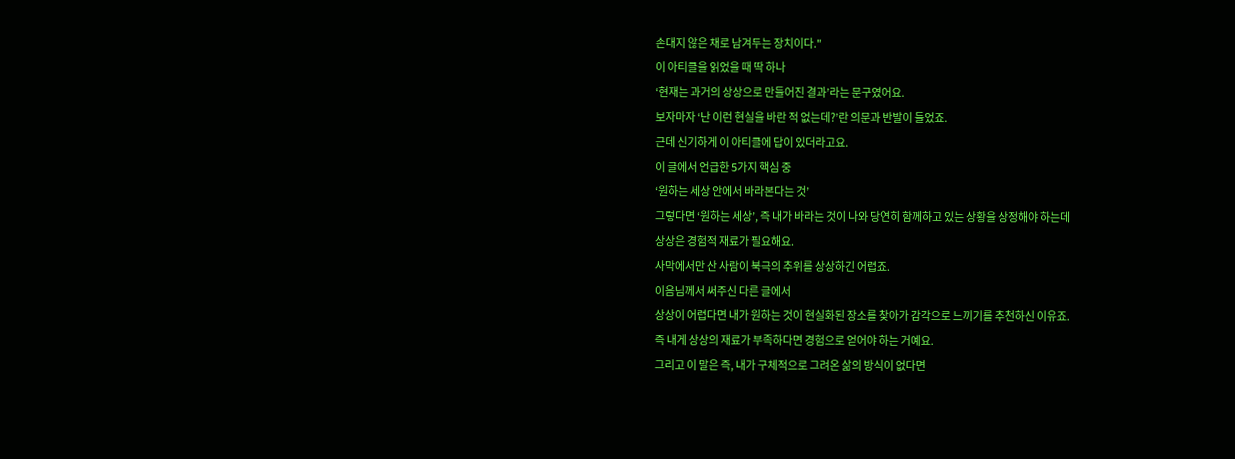손대지 않은 채로 남겨두는 장치이다."
이 아티클을 읽었을 때 딱 하나
‘현재는 과거의 상상으로 만들어진 결과’라는 문구였어요.
보자마자 ‘난 이런 현실을 바란 적 없는데?’란 의문과 반발이 들었죠.
근데 신기하게 이 아티클에 답이 있더라고요.
이 글에서 언급한 5가지 핵심 중
‘원하는 세상 안에서 바라본다는 것’
그렇다면 ‘원하는 세상’, 즉 내가 바라는 것이 나와 당연히 함께하고 있는 상황을 상정해야 하는데
상상은 경험적 재료가 필요해요.
사막에서만 산 사람이 북극의 추위를 상상하긴 어렵죠.
이음님께서 써주신 다른 글에서
상상이 어렵다면 내가 원하는 것이 현실화된 장소를 찾아가 감각으로 느끼기를 추천하신 이유죠.
즉 내게 상상의 재료가 부족하다면 경험으로 얻어야 하는 거예요.
그리고 이 말은 즉, 내가 구체적으로 그려온 삶의 방식이 없다면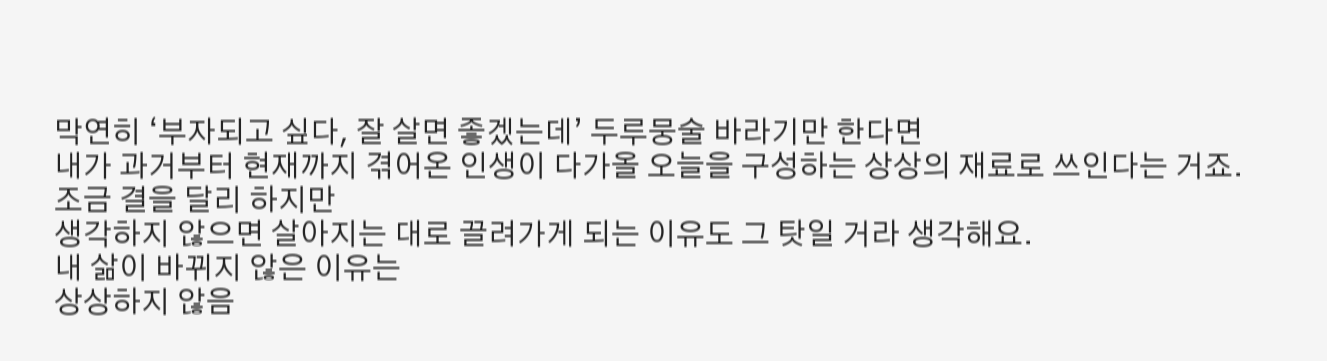막연히 ‘부자되고 싶다, 잘 살면 좋겠는데’ 두루뭉술 바라기만 한다면
내가 과거부터 현재까지 겪어온 인생이 다가올 오늘을 구성하는 상상의 재료로 쓰인다는 거죠.
조금 결을 달리 하지만
생각하지 않으면 살아지는 대로 끌려가게 되는 이유도 그 탓일 거라 생각해요.
내 삶이 바뀌지 않은 이유는
상상하지 않음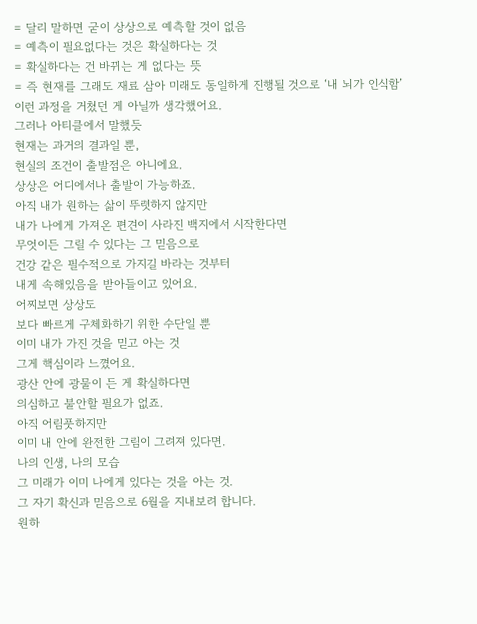= 달리 말하면 굳이 상상으로 예측할 것이 없음
= 예측이 필요없다는 것은 확실하다는 것
= 확실하다는 건 바뀌는 게 없다는 뜻
= 즉 현재를 그래도 재료 삼아 미래도 동일하게 진행될 것으로 ‘내 뇌가 인식함’
이런 과정을 거쳤던 게 아닐까 생각했어요.
그러나 아티클에서 말했듯
현재는 과거의 결과일 뿐,
현실의 조건이 출발점은 아니에요.
상상은 어디에서나 출발이 가능하죠.
아직 내가 원하는 삶이 뚜렷하지 않지만
내가 나에게 가져온 편견이 사라진 백지에서 시작한다면
무엇이든 그릴 수 있다는 그 믿음으로
건강 같은 필수적으로 가지길 바라는 것부터
내게 속해있음을 받아들이고 있어요.
어찌보면 상상도
보다 빠르게 구체화하기 위한 수단일 뿐
이미 내가 가진 것을 믿고 아는 것
그게 핵심이라 느꼈어요.
광산 안에 광물이 든 게 확실하다면
의심하고 불안할 필요가 없죠.
아직 어림풋하지만
이미 내 안에 완전한 그림이 그려져 있다면.
나의 인생, 나의 모습
그 미래가 이미 나에게 있다는 것을 아는 것.
그 자기 확신과 믿음으로 6월을 지내보려 합니다.
원하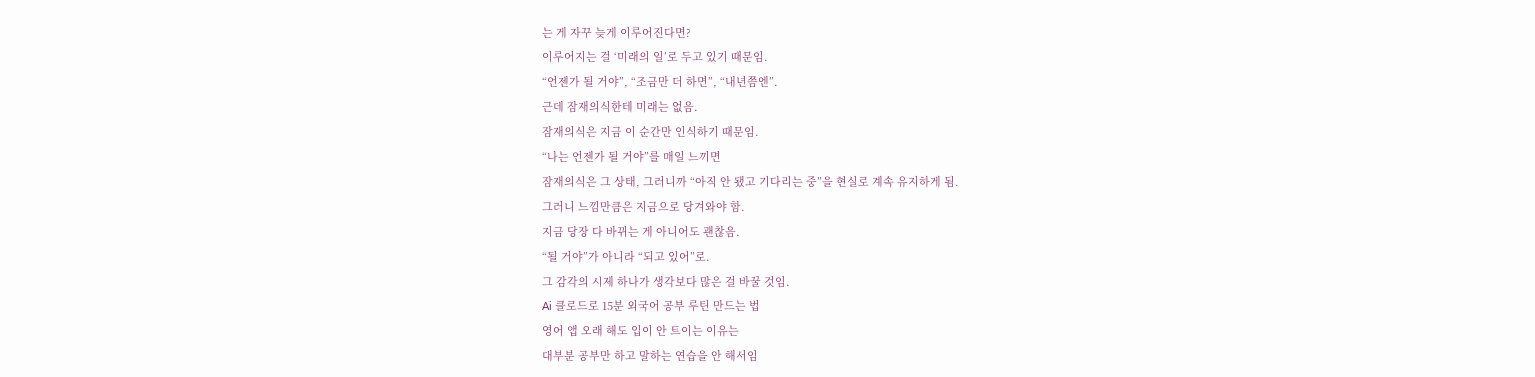는 게 자꾸 늦게 이루어진다면?
이루어지는 걸 ‘미래의 일’로 두고 있기 때문임.
“언젠가 될 거야”, “조금만 더 하면”, “내년쯤엔”.
근데 잠재의식한테 미래는 없음.
잠재의식은 지금 이 순간만 인식하기 때문임.
“나는 언젠가 될 거야”를 매일 느끼면
잠재의식은 그 상태, 그러니까 “아직 안 됐고 기다리는 중”을 현실로 계속 유지하게 됨.
그러니 느낌만큼은 지금으로 당겨와야 함.
지금 당장 다 바뀌는 게 아니어도 괜찮음.
“될 거야”가 아니라 “되고 있어”로.
그 감각의 시제 하나가 생각보다 많은 걸 바꿀 것임.
Ai 클로드로 15분 외국어 공부 루틴 만드는 법
영어 앱 오래 해도 입이 안 트이는 이유는
대부분 공부만 하고 말하는 연습을 안 해서임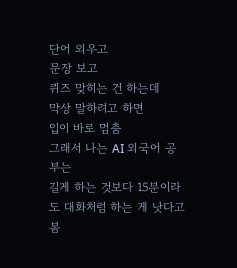단어 외우고
문장 보고
퀴즈 맞히는 건 하는데
막상 말하려고 하면
입이 바로 멈춤
그래서 나는 AI 외국어 공부는
길게 하는 것보다 15분이라도 대화처럼 하는 게 낫다고 봄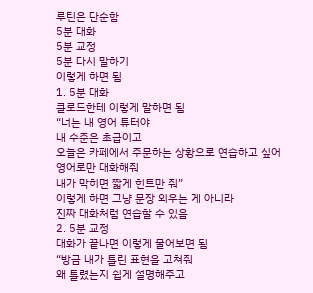루틴은 단순함
5분 대화
5분 교정
5분 다시 말하기
이렇게 하면 됨
1. 5분 대화
클로드한테 이렇게 말하면 됨
“너는 내 영어 튜터야
내 수준은 초급이고
오늘은 카페에서 주문하는 상황으로 연습하고 싶어
영어로만 대화해줘
내가 막히면 짧게 힌트만 줘”
이렇게 하면 그냥 문장 외우는 게 아니라
진짜 대화처럼 연습할 수 있음
2. 5분 교정
대화가 끝나면 이렇게 물어보면 됨
“방금 내가 틀린 표현을 고쳐줘
왜 틀렸는지 쉽게 설명해주고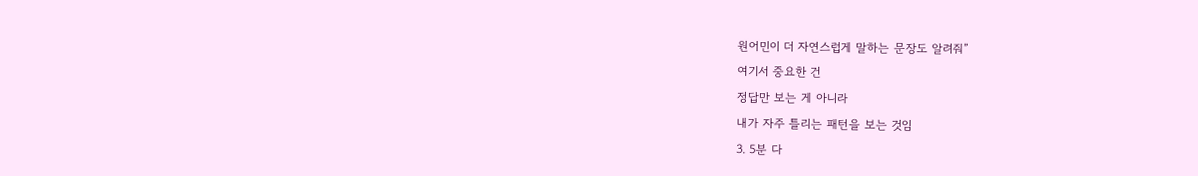원어민이 더 자연스럽게 말하는 문장도 알려줘”
여기서 중요한 건
정답만 보는 게 아니라
내가 자주 틀리는 패턴을 보는 것임
3. 5분 다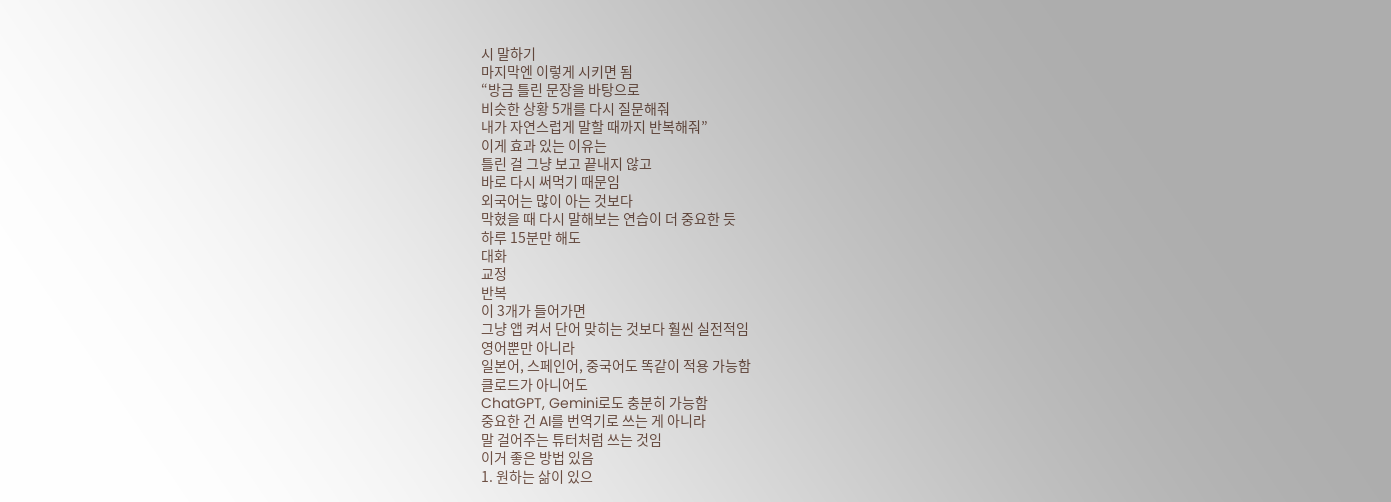시 말하기
마지막엔 이렇게 시키면 됨
“방금 틀린 문장을 바탕으로
비슷한 상황 5개를 다시 질문해줘
내가 자연스럽게 말할 때까지 반복해줘”
이게 효과 있는 이유는
틀린 걸 그냥 보고 끝내지 않고
바로 다시 써먹기 때문임
외국어는 많이 아는 것보다
막혔을 때 다시 말해보는 연습이 더 중요한 듯
하루 15분만 해도
대화
교정
반복
이 3개가 들어가면
그냥 앱 켜서 단어 맞히는 것보다 훨씬 실전적임
영어뿐만 아니라
일본어, 스페인어, 중국어도 똑같이 적용 가능함
클로드가 아니어도
ChatGPT, Gemini로도 충분히 가능함
중요한 건 AI를 번역기로 쓰는 게 아니라
말 걸어주는 튜터처럼 쓰는 것임
이거 좋은 방법 있음
1. 원하는 삶이 있으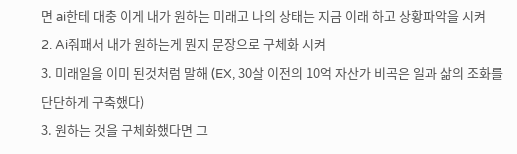면 ai한테 대충 이게 내가 원하는 미래고 나의 상태는 지금 이래 하고 상황파악을 시켜
2. Ai줘패서 내가 원하는게 뭔지 문장으로 구체화 시켜
3. 미래일을 이미 된것처럼 말해 (EX, 30살 이전의 10억 자산가 비곡은 일과 삶의 조화를 단단하게 구축했다)
3. 원하는 것을 구체화했다면 그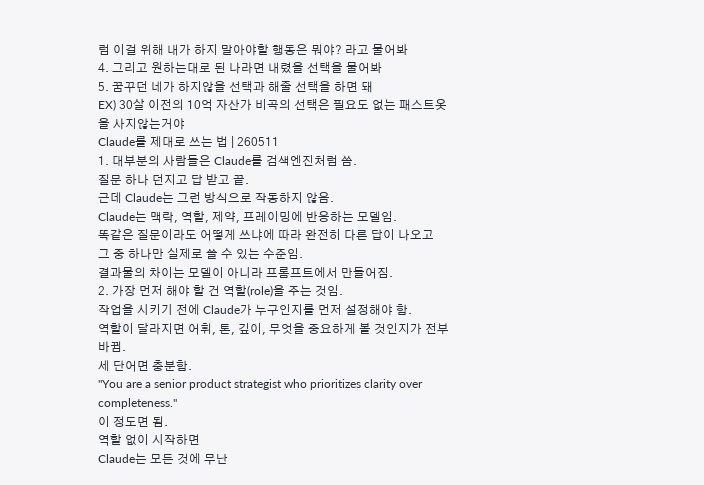럼 이걸 위해 내가 하지 말아야할 행동은 뭐야? 라고 물어봐
4. 그리고 원하는대로 된 나라면 내렸을 선택을 물어봐
5. 꿈꾸던 네가 하지않을 선택과 해줄 선택을 하면 돼
EX) 30살 이전의 10억 자산가 비곡의 선택은 필요도 없는 패스트옷을 사지않는거야
Claude를 제대로 쓰는 법 | 260511
1. 대부분의 사람들은 Claude를 검색엔진처럼 씀.
질문 하나 던지고 답 받고 끝.
근데 Claude는 그런 방식으로 작동하지 않음.
Claude는 맥락, 역할, 제약, 프레이밍에 반응하는 모델임.
똑같은 질문이라도 어떻게 쓰냐에 따라 완전히 다른 답이 나오고
그 중 하나만 실제로 쓸 수 있는 수준임.
결과물의 차이는 모델이 아니라 프롬프트에서 만들어짐.
2. 가장 먼저 해야 할 건 역할(role)을 주는 것임.
작업을 시키기 전에 Claude가 누구인지를 먼저 설정해야 함.
역할이 달라지면 어휘, 톤, 깊이, 무엇을 중요하게 볼 것인지가 전부 바뀜.
세 단어면 충분함.
"You are a senior product strategist who prioritizes clarity over completeness."
이 정도면 됨.
역할 없이 시작하면
Claude는 모든 것에 무난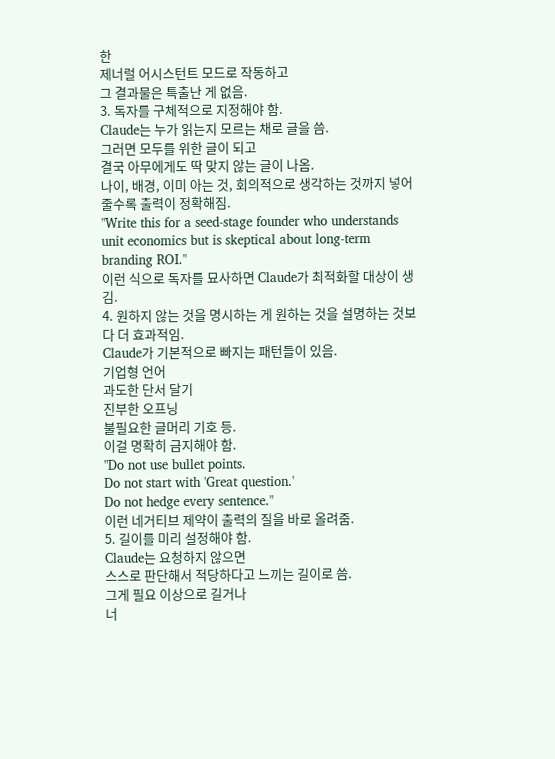한
제너럴 어시스턴트 모드로 작동하고
그 결과물은 특출난 게 없음.
3. 독자를 구체적으로 지정해야 함.
Claude는 누가 읽는지 모르는 채로 글을 씀.
그러면 모두를 위한 글이 되고
결국 아무에게도 딱 맞지 않는 글이 나옴.
나이, 배경, 이미 아는 것, 회의적으로 생각하는 것까지 넣어줄수록 출력이 정확해짐.
"Write this for a seed-stage founder who understands unit economics but is skeptical about long-term branding ROI."
이런 식으로 독자를 묘사하면 Claude가 최적화할 대상이 생김.
4. 원하지 않는 것을 명시하는 게 원하는 것을 설명하는 것보다 더 효과적임.
Claude가 기본적으로 빠지는 패턴들이 있음.
기업형 언어
과도한 단서 달기
진부한 오프닝
불필요한 글머리 기호 등.
이걸 명확히 금지해야 함.
"Do not use bullet points.
Do not start with 'Great question.'
Do not hedge every sentence."
이런 네거티브 제약이 출력의 질을 바로 올려줌.
5. 길이를 미리 설정해야 함.
Claude는 요청하지 않으면
스스로 판단해서 적당하다고 느끼는 길이로 씀.
그게 필요 이상으로 길거나
너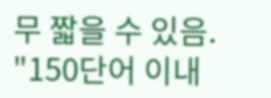무 짧을 수 있음.
"150단어 이내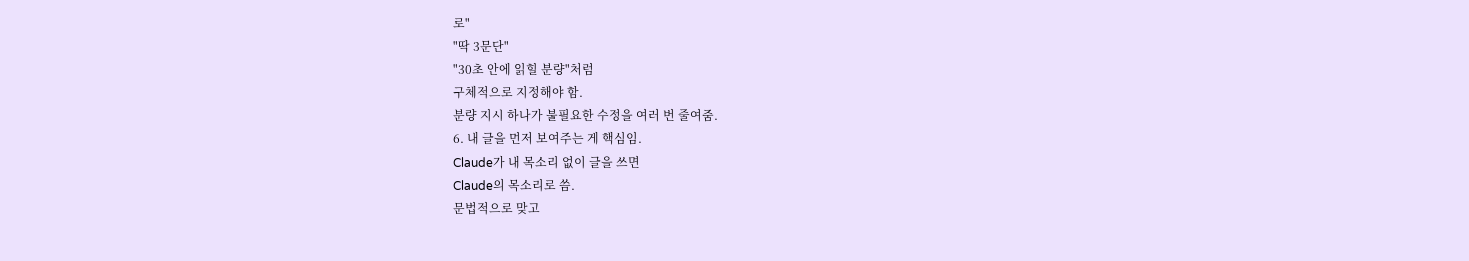로"
"딱 3문단"
"30초 안에 읽힐 분량"처럼
구체적으로 지정해야 함.
분량 지시 하나가 불필요한 수정을 여러 번 줄여줌.
6. 내 글을 먼저 보여주는 게 핵심임.
Claude가 내 목소리 없이 글을 쓰면
Claude의 목소리로 씀.
문법적으로 맞고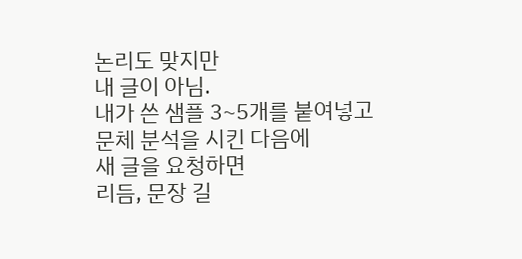논리도 맞지만
내 글이 아님.
내가 쓴 샘플 3~5개를 붙여넣고
문체 분석을 시킨 다음에
새 글을 요청하면
리듬, 문장 길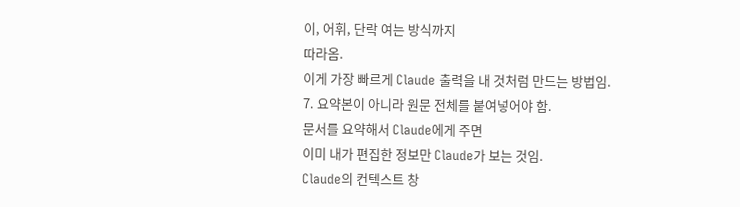이, 어휘, 단락 여는 방식까지
따라옴.
이게 가장 빠르게 Claude 출력을 내 것처럼 만드는 방법임.
7. 요약본이 아니라 원문 전체를 붙여넣어야 함.
문서를 요약해서 Claude에게 주면
이미 내가 편집한 정보만 Claude가 보는 것임.
Claude의 컨텍스트 창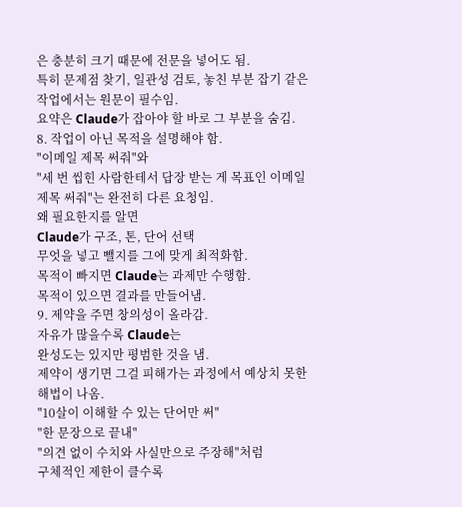은 충분히 크기 때문에 전문을 넣어도 됨.
특히 문제점 찾기, 일관성 검토, 놓친 부분 잡기 같은 작업에서는 원문이 필수임.
요약은 Claude가 잡아야 할 바로 그 부분을 숨김.
8. 작업이 아닌 목적을 설명해야 함.
"이메일 제목 써줘"와
"세 번 씹힌 사람한테서 답장 받는 게 목표인 이메일 제목 써줘"는 완전히 다른 요청임.
왜 필요한지를 알면
Claude가 구조, 톤, 단어 선택
무엇을 넣고 뺄지를 그에 맞게 최적화함.
목적이 빠지면 Claude는 과제만 수행함.
목적이 있으면 결과를 만들어냄.
9. 제약을 주면 창의성이 올라감.
자유가 많을수록 Claude는
완성도는 있지만 평범한 것을 냄.
제약이 생기면 그걸 피해가는 과정에서 예상치 못한 해법이 나옴.
"10살이 이해할 수 있는 단어만 써"
"한 문장으로 끝내"
"의견 없이 수치와 사실만으로 주장해"처럼
구체적인 제한이 클수록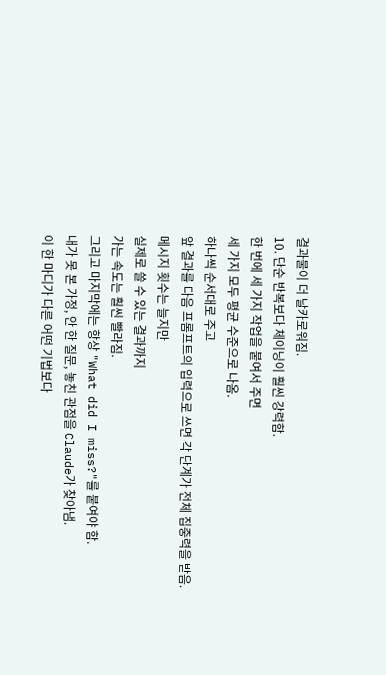결과물이 더 날카로워짐.
10. 단순 반복보다 체이닝이 훨씬 강력함.
한 번에 세 가지 작업을 붙여서 주면
세 가지 모두 평균 수준으로 나옴.
하나씩 순서대로 주고
앞 결과를 다음 프롬프트의 입력으로 쓰면 각 단계가 전체 집중력을 받음.
메시지 횟수는 늘지만
실제로 쓸 수 있는 결과까지
가는 속도는 훨씬 빨라짐.
그리고 마지막에는 항상 "What did I miss?"를 붙여야 함.
내가 못 본 가정, 안 한 질문, 놓친 관점을 Claude가 찾아냄.
이 한 마디가 다른 어떤 기법보다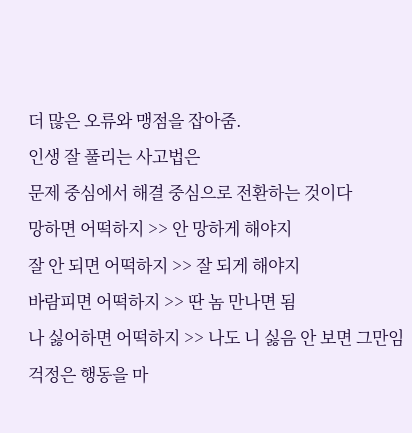더 많은 오류와 맹점을 잡아줌.
인생 잘 풀리는 사고법은
문제 중심에서 해결 중심으로 전환하는 것이다
망하면 어떡하지 >> 안 망하게 해야지
잘 안 되면 어떡하지 >> 잘 되게 해야지
바람피면 어떡하지 >> 딴 놈 만나면 됨
나 싫어하면 어떡하지 >> 나도 니 싫음 안 보면 그만임
걱정은 행동을 마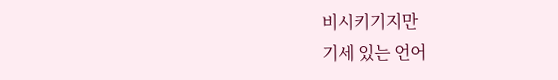비시키기지만
기세 있는 언어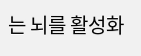는 뇌를 활성화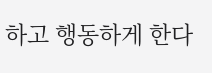하고 행동하게 한다